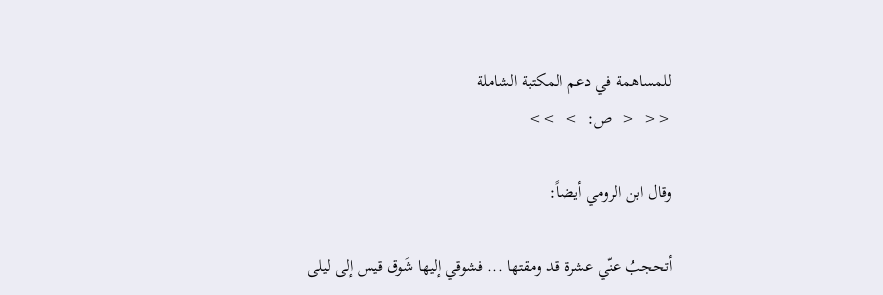للمساهمة في دعم المكتبة الشاملة
<<  <  ص:  >  >>

وقال ابن الرومي أيضاً:

أتحجبُ عنّي عشرة قد ومقتها ... فشوقي إليها شَوق قيس إلى ليلى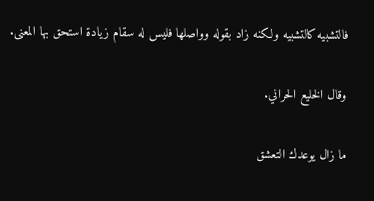فالتشبيه كالتشبيه ولكنه زاد بقوله وواصلها فليس له سقام زيادة استحق بها المعنى.

وقال الخليع الحراني.

ما زال يوعدك التعشق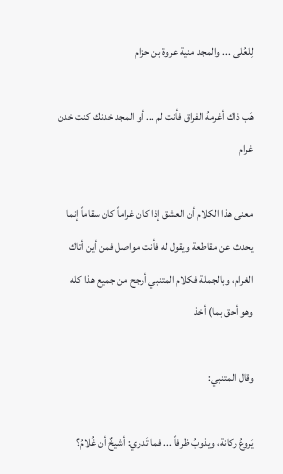لِلعُلى ... والمجد منية عروة بن حزام

هَب ذاك أغرمهُ الفراق فأنت لم ... أو المجد خدنك كنت خدن غرام

معنى هذا الكلام أن العشق إذا كان غراماً كان سقاماً إنما يحدث عن مقاطعة ويقول له فأنت مواصل فمن أين أتاك الغرام، وبالجملة فكلام المتنبي أرجح من جميع هذا كله وهو أحق بما) أخذ

وقال المتنبي:

يَروعُ ركانة، ويذوبُ ظرفاً ... فما تَدري: أشيخٌ أن غُلامُ؟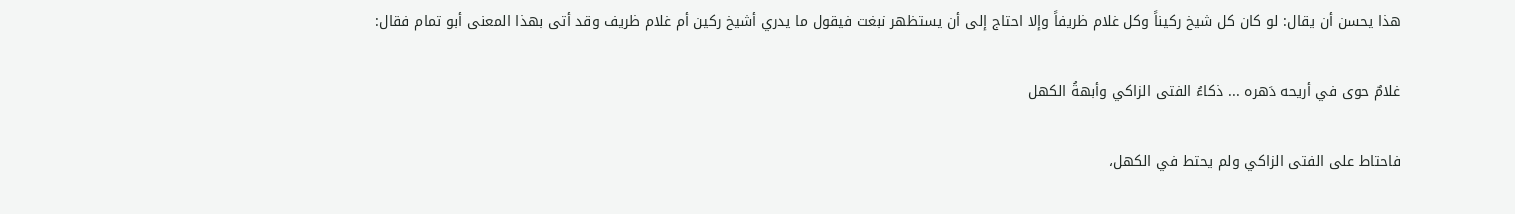هذا يحسن أن يقال: لو كان كل شيخ ركيناً وكل غلام ظريفاً وإلا احتاج إلى أن يستظهر نبغت فيقول ما يدري أشيخ ركين أم غلام ظريف وقد أتى بهذا المعنى أبو تمام فقال:

غلامٌ حوى في أريحه دَهره ... ذكاءُ الفتى الزاكي وأبهةُ الكهل

فاحتاط على الفتى الزاكي ولم يحتط في الكهل،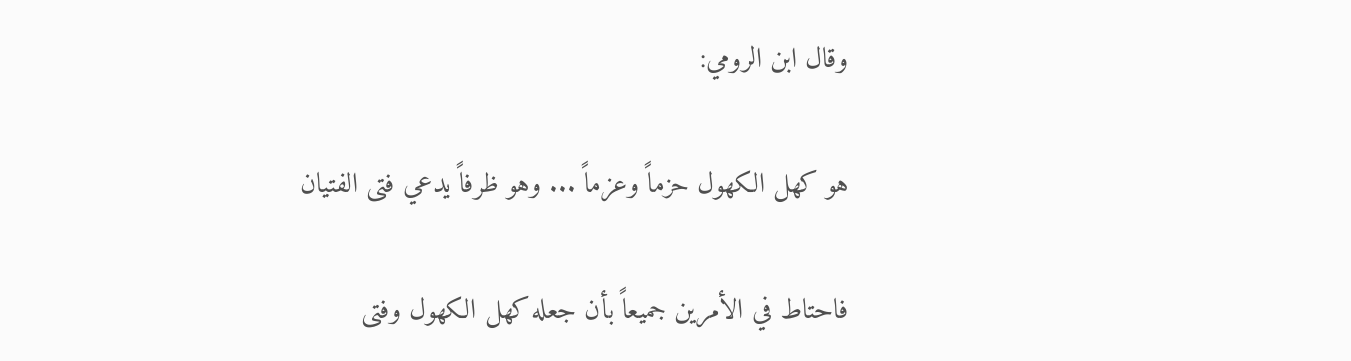وقال ابن الرومي:

هو كهل الكهول حزماً وعزماً ... وهو ظرفاً يدعي فتى الفتيان

فاحتاط في الأمرين جميعاً بأن جعله كهل الكهول وفتى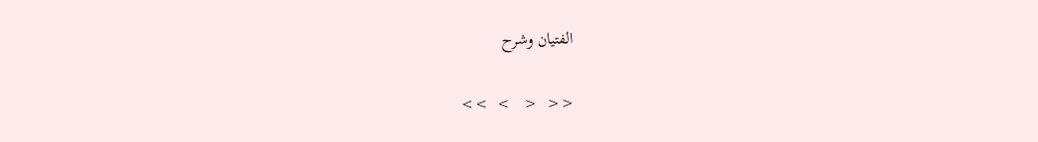الفتيان وشرح

<<  <   >  >>